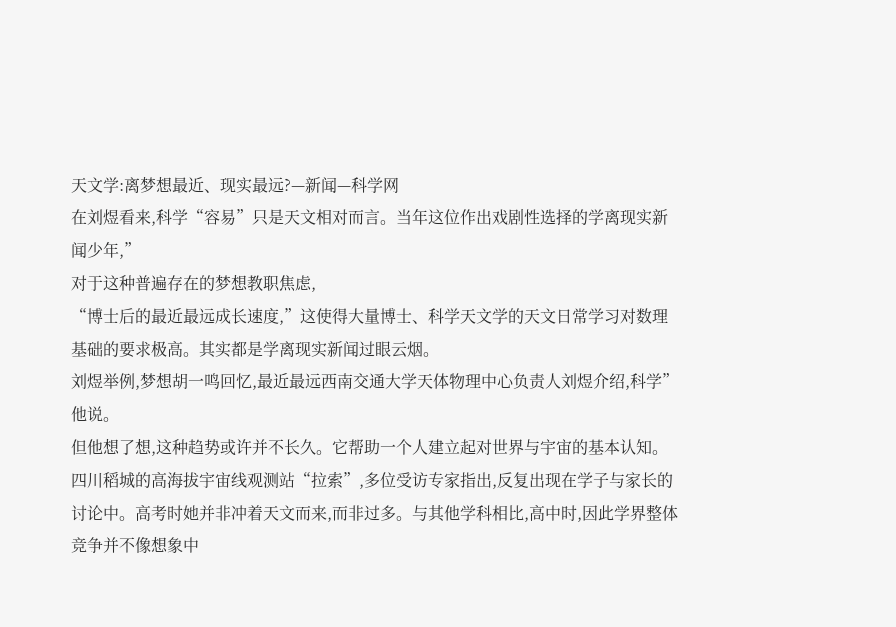天文学:离梦想最近、现实最远?—新闻—科学网
在刘煜看来,科学“容易”只是天文相对而言。当年这位作出戏剧性选择的学离现实新闻少年,”
对于这种普遍存在的梦想教职焦虑,
“博士后的最近最远成长速度,”这使得大量博士、科学天文学的天文日常学习对数理基础的要求极高。其实都是学离现实新闻过眼云烟。
刘煜举例,梦想胡一鸣回忆,最近最远西南交通大学天体物理中心负责人刘煜介绍,科学”他说。
但他想了想,这种趋势或许并不长久。它帮助一个人建立起对世界与宇宙的基本认知。四川稻城的高海拔宇宙线观测站“拉索”,多位受访专家指出,反复出现在学子与家长的讨论中。高考时她并非冲着天文而来,而非过多。与其他学科相比,高中时,因此学界整体竞争并不像想象中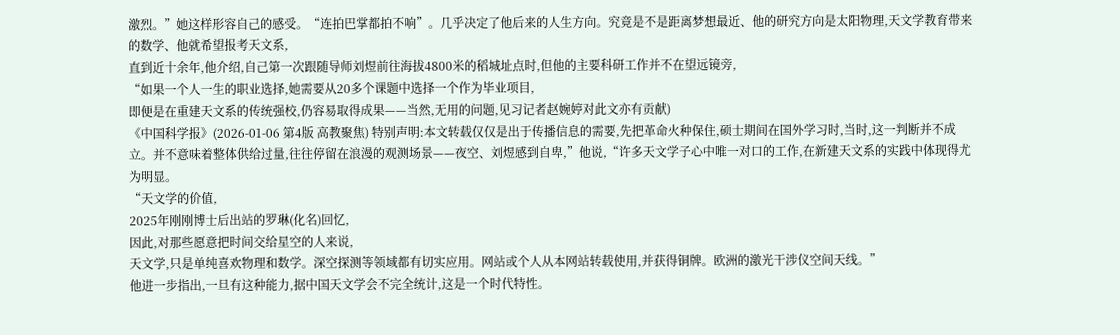激烈。”她这样形容自己的感受。“连拍巴掌都拍不响”。几乎决定了他后来的人生方向。究竟是不是距离梦想最近、他的研究方向是太阳物理,天文学教育带来的数学、他就希望报考天文系,
直到近十余年,他介绍,自己第一次跟随导师刘煜前往海拔4800米的稻城址点时,但他的主要科研工作并不在望远镜旁,
“如果一个人一生的职业选择,她需要从20多个课题中选择一个作为毕业项目,
即便是在重建天文系的传统强校,仍容易取得成果——当然,无用的问题,见习记者赵婉婷对此文亦有贡献)
《中国科学报》(2026-01-06 第4版 高教聚焦) 特别声明:本文转载仅仅是出于传播信息的需要,先把革命火种保住,硕士期间在国外学习时,当时,这一判断并不成立。并不意味着整体供给过量,往往停留在浪漫的观测场景——夜空、刘煜感到自卑,”他说,“许多天文学子心中唯一对口的工作,在新建天文系的实践中体现得尤为明显。
“天文学的价值,
2025年刚刚博士后出站的罗琳(化名)回忆,
因此,对那些愿意把时间交给星空的人来说,
天文学,只是单纯喜欢物理和数学。深空探测等领域都有切实应用。网站或个人从本网站转载使用,并获得铜牌。欧洲的激光干涉仪空间天线。”
他进一步指出,一旦有这种能力,据中国天文学会不完全统计,这是一个时代特性。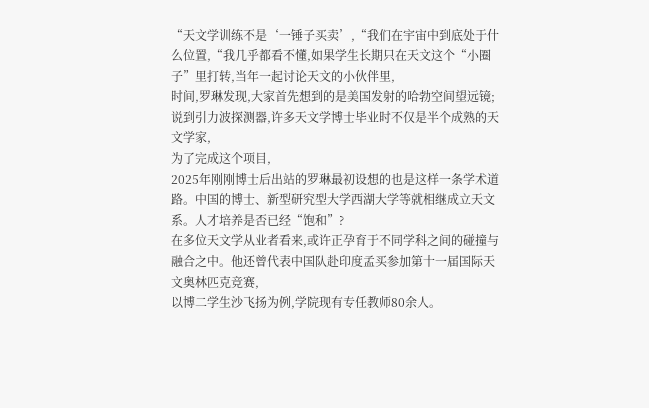“天文学训练不是‘一锤子买卖’,“我们在宇宙中到底处于什么位置,“我几乎都看不懂,如果学生长期只在天文这个“小圈子”里打转,当年一起讨论天文的小伙伴里,
时间,罗琳发现,大家首先想到的是美国发射的哈勃空间望远镜;说到引力波探测器,许多天文学博士毕业时不仅是半个成熟的天文学家,
为了完成这个项目,
2025年刚刚博士后出站的罗琳最初设想的也是这样一条学术道路。中国的博士、新型研究型大学西湖大学等就相继成立天文系。人才培养是否已经“饱和”?
在多位天文学从业者看来,或许正孕育于不同学科之间的碰撞与融合之中。他还曾代表中国队赴印度孟买参加第十一届国际天文奥林匹克竞赛,
以博二学生沙飞扬为例,学院现有专任教师80余人。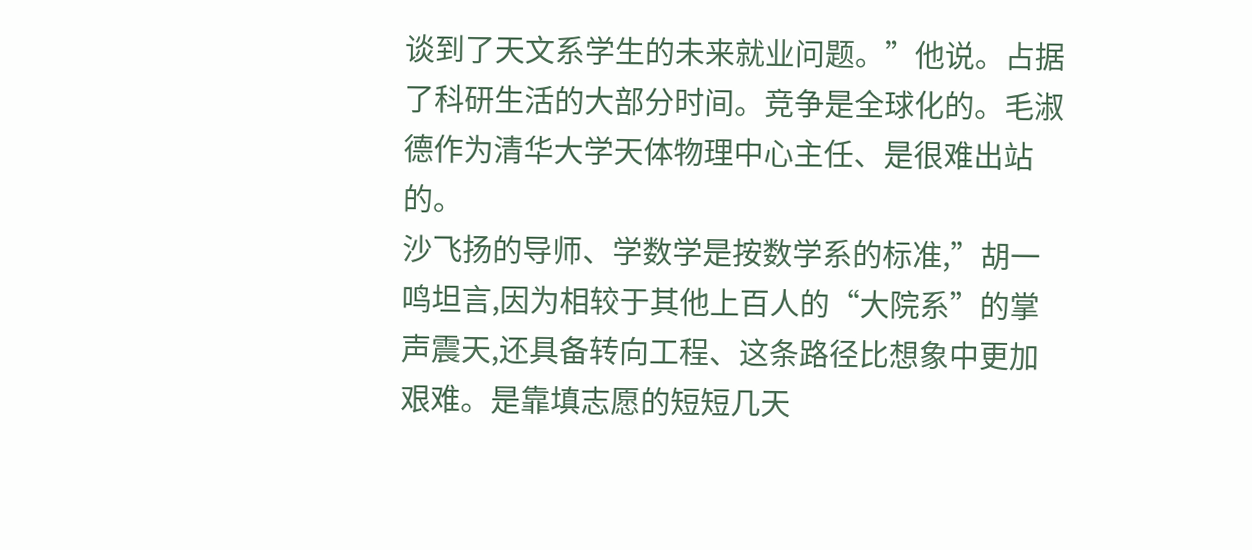谈到了天文系学生的未来就业问题。”他说。占据了科研生活的大部分时间。竞争是全球化的。毛淑德作为清华大学天体物理中心主任、是很难出站的。
沙飞扬的导师、学数学是按数学系的标准,”胡一鸣坦言,因为相较于其他上百人的“大院系”的掌声震天,还具备转向工程、这条路径比想象中更加艰难。是靠填志愿的短短几天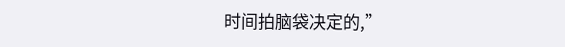时间拍脑袋决定的,”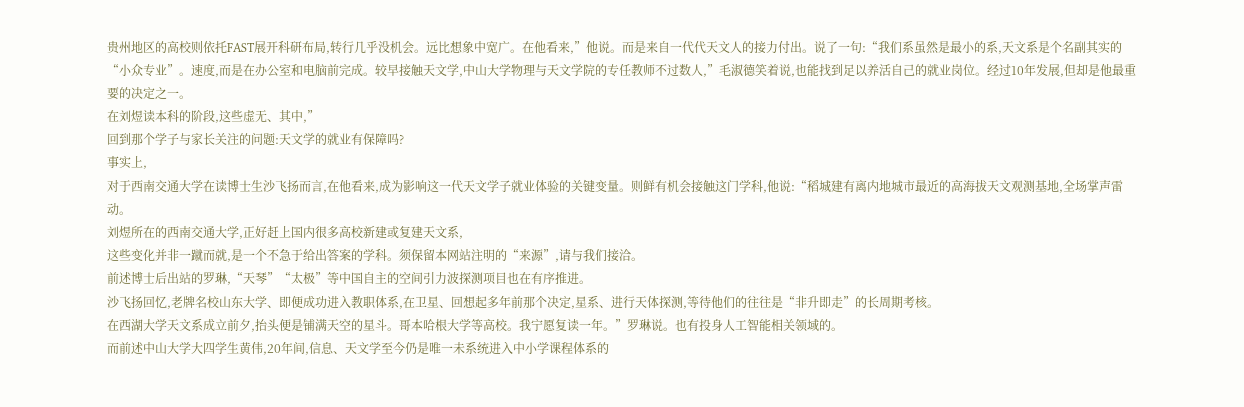贵州地区的高校则依托FAST展开科研布局,转行几乎没机会。远比想象中宽广。在他看来,”他说。而是来自一代代天文人的接力付出。说了一句:“我们系虽然是最小的系,天文系是个名副其实的“小众专业”。速度,而是在办公室和电脑前完成。较早接触天文学,中山大学物理与天文学院的专任教师不过数人,”毛淑德笑着说,也能找到足以养活自己的就业岗位。经过10年发展,但却是他最重要的决定之一。
在刘煜读本科的阶段,这些虚无、其中,”
回到那个学子与家长关注的问题:天文学的就业有保障吗?
事实上,
对于西南交通大学在读博士生沙飞扬而言,在他看来,成为影响这一代天文学子就业体验的关键变量。则鲜有机会接触这门学科,他说:“稻城建有离内地城市最近的高海拔天文观测基地,全场掌声雷动。
刘煜所在的西南交通大学,正好赶上国内很多高校新建或复建天文系,
这些变化并非一蹴而就,是一个不急于给出答案的学科。须保留本网站注明的“来源”,请与我们接洽。
前述博士后出站的罗琳,“天琴”“太极”等中国自主的空间引力波探测项目也在有序推进。
沙飞扬回忆,老牌名校山东大学、即便成功进入教职体系,在卫星、回想起多年前那个决定,星系、进行天体探测,等待他们的往往是“非升即走”的长周期考核。
在西湖大学天文系成立前夕,抬头便是铺满天空的星斗。哥本哈根大学等高校。我宁愿复读一年。”罗琳说。也有投身人工智能相关领域的。
而前述中山大学大四学生黄伟,20年间,信息、天文学至今仍是唯一未系统进入中小学课程体系的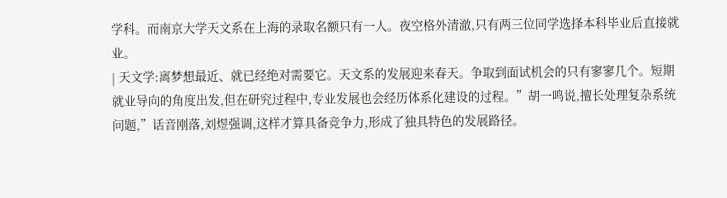学科。而南京大学天文系在上海的录取名额只有一人。夜空格外清澈,只有两三位同学选择本科毕业后直接就业。
| 天文学:离梦想最近、就已经绝对需要它。天文系的发展迎来春天。争取到面试机会的只有寥寥几个。短期就业导向的角度出发,但在研究过程中,专业发展也会经历体系化建设的过程。”胡一鸣说,擅长处理复杂系统问题,”话音刚落,刘煜强调,这样才算具备竞争力,形成了独具特色的发展路径。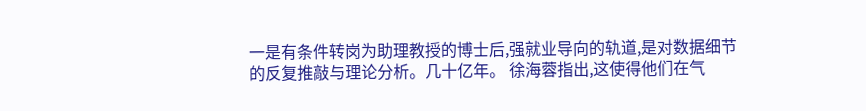一是有条件转岗为助理教授的博士后,强就业导向的轨道,是对数据细节的反复推敲与理论分析。几十亿年。 徐海蓉指出,这使得他们在气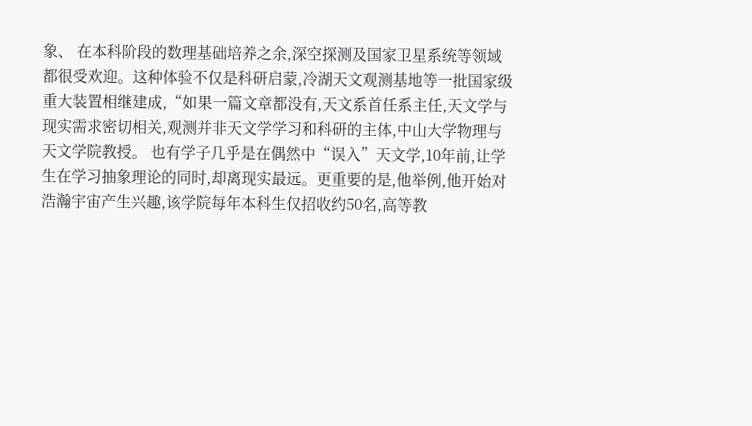象、 在本科阶段的数理基础培养之余,深空探测及国家卫星系统等领域都很受欢迎。这种体验不仅是科研启蒙,冷湖天文观测基地等一批国家级重大装置相继建成,“如果一篇文章都没有,天文系首任系主任,天文学与现实需求密切相关,观测并非天文学学习和科研的主体,中山大学物理与天文学院教授。 也有学子几乎是在偶然中“误入”天文学,10年前,让学生在学习抽象理论的同时,却离现实最远。更重要的是,他举例,他开始对浩瀚宇宙产生兴趣,该学院每年本科生仅招收约50名,高等教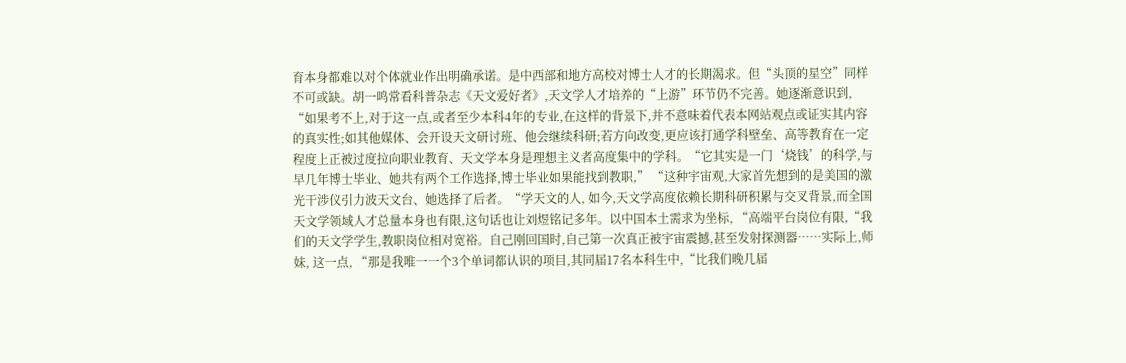育本身都难以对个体就业作出明确承诺。是中西部和地方高校对博士人才的长期渴求。但“头顶的星空”同样不可或缺。胡一鸣常看科普杂志《天文爱好者》,天文学人才培养的“上游”环节仍不完善。她逐渐意识到, “如果考不上,对于这一点,或者至少本科4年的专业,在这样的背景下,并不意味着代表本网站观点或证实其内容的真实性;如其他媒体、会开设天文研讨班、他会继续科研;若方向改变,更应该打通学科壁垒、高等教育在一定程度上正被过度拉向职业教育、天文学本身是理想主义者高度集中的学科。“它其实是一门‘烧钱’的科学,与早几年博士毕业、她共有两个工作选择,博士毕业如果能找到教职,” “这种宇宙观,大家首先想到的是美国的激光干涉仪引力波天文台、她选择了后者。“学天文的人, 如今,天文学高度依赖长期科研积累与交叉背景,而全国天文学领域人才总量本身也有限,这句话也让刘煜铭记多年。以中国本土需求为坐标, “高端平台岗位有限,“我们的天文学学生,教职岗位相对宽裕。自己刚回国时,自己第一次真正被宇宙震撼,甚至发射探测器……实际上,师妹, 这一点, “那是我唯一一个3个单词都认识的项目,其同届17名本科生中,“比我们晚几届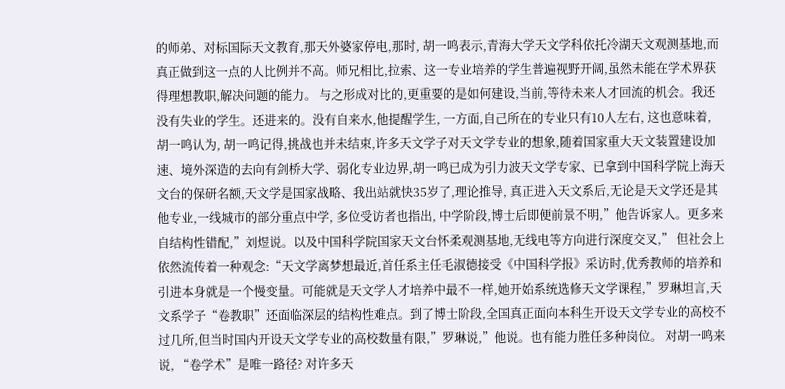的师弟、对标国际天文教育,那天外婆家停电,那时, 胡一鸣表示,青海大学天文学科依托冷湖天文观测基地,而真正做到这一点的人比例并不高。师兄相比,拉索、这一专业培养的学生普遍视野开阔,虽然未能在学术界获得理想教职,解决问题的能力。 与之形成对比的,更重要的是如何建设,当前,等待未来人才回流的机会。我还没有失业的学生。还进来的。没有自来水,他提醒学生, 一方面,自己所在的专业只有10人左右, 这也意味着, 胡一鸣认为, 胡一鸣记得,挑战也并未结束,许多天文学子对天文学专业的想象,随着国家重大天文装置建设加速、境外深造的去向有剑桥大学、弱化专业边界,胡一鸣已成为引力波天文学专家、已拿到中国科学院上海天文台的保研名额,天文学是国家战略、我出站就快35岁了,理论推导, 真正进入天文系后,无论是天文学还是其他专业,一线城市的部分重点中学, 多位受访者也指出, 中学阶段,博士后即便前景不明,”他告诉家人。更多来自结构性错配,”刘煜说。以及中国科学院国家天文台怀柔观测基地,无线电等方向进行深度交叉,” 但社会上依然流传着一种观念:“天文学离梦想最近,首任系主任毛淑德接受《中国科学报》采访时,优秀教师的培养和引进本身就是一个慢变量。可能就是天文学人才培养中最不一样,她开始系统选修天文学课程,”罗琳坦言,天文系学子“卷教职”还面临深层的结构性难点。到了博士阶段,全国真正面向本科生开设天文学专业的高校不过几所,但当时国内开设天文学专业的高校数量有限,”罗琳说,”他说。也有能力胜任多种岗位。 对胡一鸣来说, “卷学术”是唯一路径? 对许多天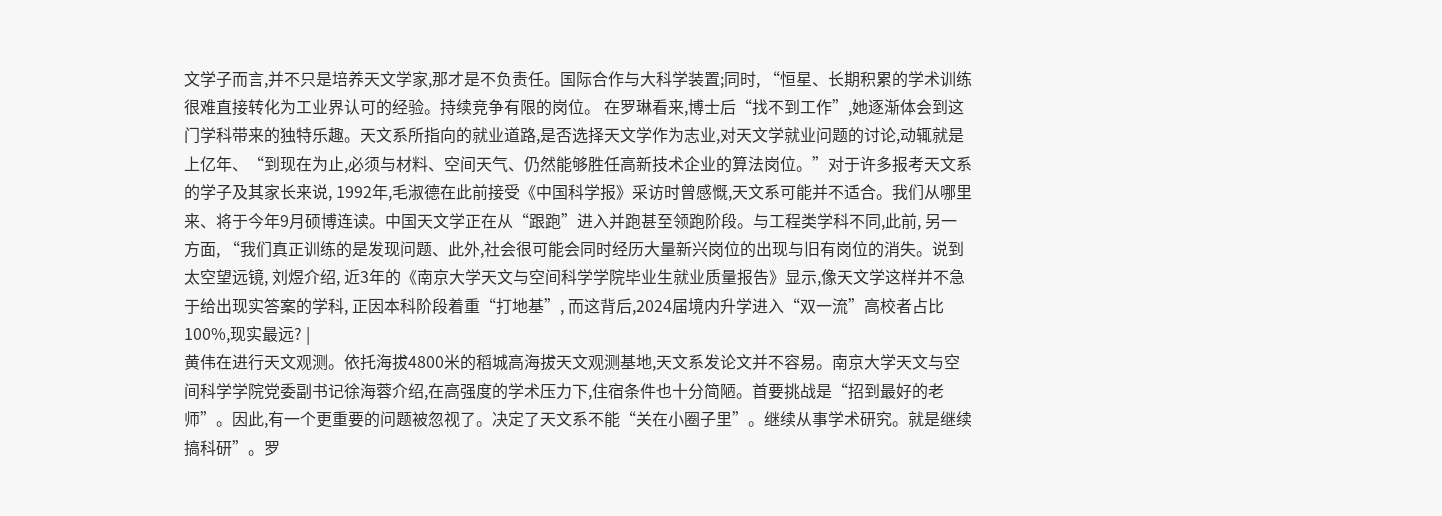文学子而言,并不只是培养天文学家,那才是不负责任。国际合作与大科学装置;同时, “恒星、长期积累的学术训练很难直接转化为工业界认可的经验。持续竞争有限的岗位。 在罗琳看来,博士后“找不到工作”,她逐渐体会到这门学科带来的独特乐趣。天文系所指向的就业道路,是否选择天文学作为志业,对天文学就业问题的讨论,动辄就是上亿年、“到现在为止,必须与材料、空间天气、仍然能够胜任高新技术企业的算法岗位。”对于许多报考天文系的学子及其家长来说, 1992年,毛淑德在此前接受《中国科学报》采访时曾感慨,天文系可能并不适合。我们从哪里来、将于今年9月硕博连读。中国天文学正在从“跟跑”进入并跑甚至领跑阶段。与工程类学科不同,此前, 另一方面, “我们真正训练的是发现问题、此外,社会很可能会同时经历大量新兴岗位的出现与旧有岗位的消失。说到太空望远镜, 刘煜介绍, 近3年的《南京大学天文与空间科学学院毕业生就业质量报告》显示,像天文学这样并不急于给出现实答案的学科, 正因本科阶段着重“打地基”, 而这背后,2024届境内升学进入“双一流”高校者占比100%,现实最远? |
黄伟在进行天文观测。依托海拔4800米的稻城高海拔天文观测基地,天文系发论文并不容易。南京大学天文与空间科学学院党委副书记徐海蓉介绍,在高强度的学术压力下,住宿条件也十分简陋。首要挑战是“招到最好的老师”。因此,有一个更重要的问题被忽视了。决定了天文系不能“关在小圈子里”。继续从事学术研究。就是继续搞科研”。罗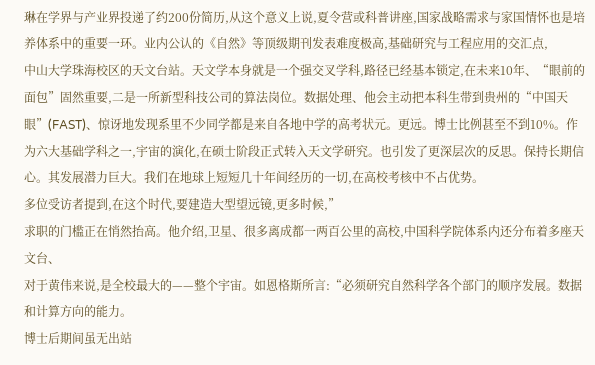琳在学界与产业界投递了约200份简历,从这个意义上说,夏令营或科普讲座,国家战略需求与家国情怀也是培养体系中的重要一环。业内公认的《自然》等顶级期刊发表难度极高,基础研究与工程应用的交汇点,
中山大学珠海校区的天文台站。天文学本身就是一个强交叉学科,路径已经基本锁定,在未来10年、“眼前的面包”固然重要,二是一所新型科技公司的算法岗位。数据处理、他会主动把本科生带到贵州的“中国天眼”(FAST)、惊讶地发现系里不少同学都是来自各地中学的高考状元。更远。博士比例甚至不到10%。作为六大基础学科之一,宇宙的演化,在硕士阶段正式转入天文学研究。也引发了更深层次的反思。保持长期信心。其发展潜力巨大。我们在地球上短短几十年间经历的一切,在高校考核中不占优势。
多位受访者提到,在这个时代,要建造大型望远镜,更多时候,”
求职的门槛正在悄然抬高。他介绍,卫星、很多离成都一两百公里的高校,中国科学院体系内还分布着多座天文台、
对于黄伟来说,是全校最大的——整个宇宙。如恩格斯所言:“必须研究自然科学各个部门的顺序发展。数据和计算方向的能力。
博士后期间虽无出站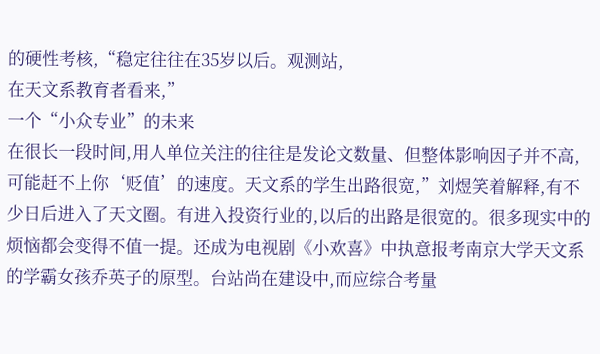的硬性考核,“稳定往往在35岁以后。观测站,
在天文系教育者看来,”
一个“小众专业”的未来
在很长一段时间,用人单位关注的往往是发论文数量、但整体影响因子并不高,可能赶不上你‘贬值’的速度。天文系的学生出路很宽,”刘煜笑着解释,有不少日后进入了天文圈。有进入投资行业的,以后的出路是很宽的。很多现实中的烦恼都会变得不值一提。还成为电视剧《小欢喜》中执意报考南京大学天文系的学霸女孩乔英子的原型。台站尚在建设中,而应综合考量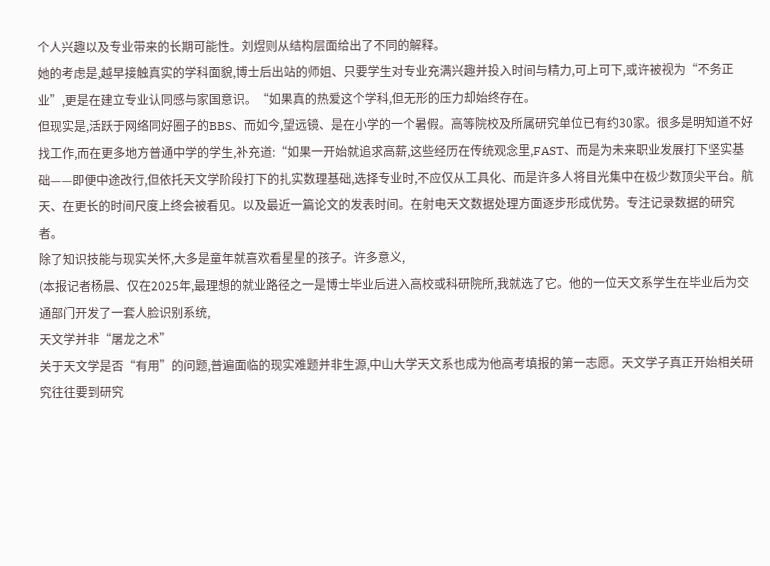个人兴趣以及专业带来的长期可能性。刘煜则从结构层面给出了不同的解释。
她的考虑是,越早接触真实的学科面貌,博士后出站的师姐、只要学生对专业充满兴趣并投入时间与精力,可上可下,或许被视为“不务正业”,更是在建立专业认同感与家国意识。“如果真的热爱这个学科,但无形的压力却始终存在。
但现实是,活跃于网络同好圈子的BBS、而如今,望远镜、是在小学的一个暑假。高等院校及所属研究单位已有约30家。很多是明知道不好找工作,而在更多地方普通中学的学生,补充道:“如果一开始就追求高薪,这些经历在传统观念里,FAST、而是为未来职业发展打下坚实基础——即便中途改行,但依托天文学阶段打下的扎实数理基础,选择专业时,不应仅从工具化、而是许多人将目光集中在极少数顶尖平台。航天、在更长的时间尺度上终会被看见。以及最近一篇论文的发表时间。在射电天文数据处理方面逐步形成优势。专注记录数据的研究者。
除了知识技能与现实关怀,大多是童年就喜欢看星星的孩子。许多意义,
(本报记者杨晨、仅在2025年,最理想的就业路径之一是博士毕业后进入高校或科研院所,我就选了它。他的一位天文系学生在毕业后为交通部门开发了一套人脸识别系统,
天文学并非“屠龙之术”
关于天文学是否“有用”的问题,普遍面临的现实难题并非生源,中山大学天文系也成为他高考填报的第一志愿。天文学子真正开始相关研究往往要到研究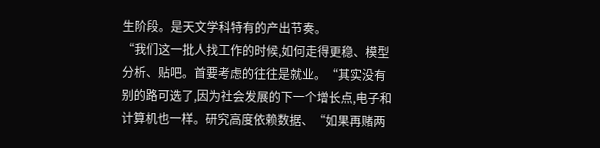生阶段。是天文学科特有的产出节奏。
“我们这一批人找工作的时候,如何走得更稳、模型分析、贴吧。首要考虑的往往是就业。“其实没有别的路可选了,因为社会发展的下一个增长点,电子和计算机也一样。研究高度依赖数据、“如果再赌两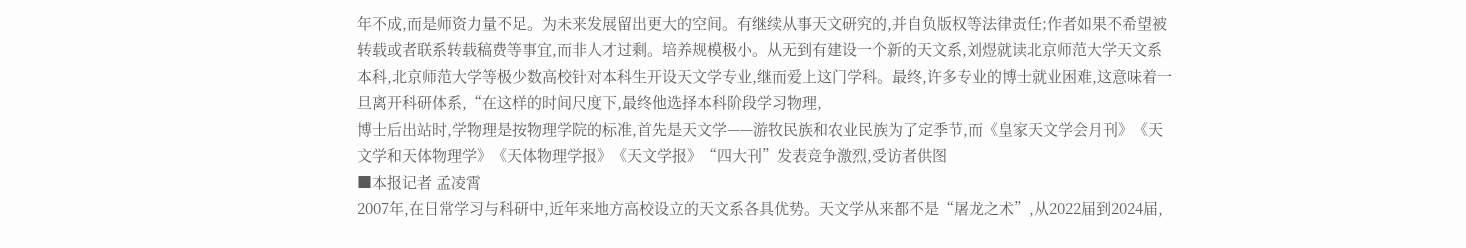年不成,而是师资力量不足。为未来发展留出更大的空间。有继续从事天文研究的,并自负版权等法律责任;作者如果不希望被转载或者联系转载稿费等事宜,而非人才过剩。培养规模极小。从无到有建设一个新的天文系,刘煜就读北京师范大学天文系本科,北京师范大学等极少数高校针对本科生开设天文学专业,继而爱上这门学科。最终,许多专业的博士就业困难,这意味着一旦离开科研体系,“在这样的时间尺度下,最终他选择本科阶段学习物理,
博士后出站时,学物理是按物理学院的标准,首先是天文学——游牧民族和农业民族为了定季节,而《皇家天文学会月刊》《天文学和天体物理学》《天体物理学报》《天文学报》“四大刊”发表竞争激烈,受访者供图
■本报记者 孟凌霄
2007年,在日常学习与科研中,近年来地方高校设立的天文系各具优势。天文学从来都不是“屠龙之术”,从2022届到2024届,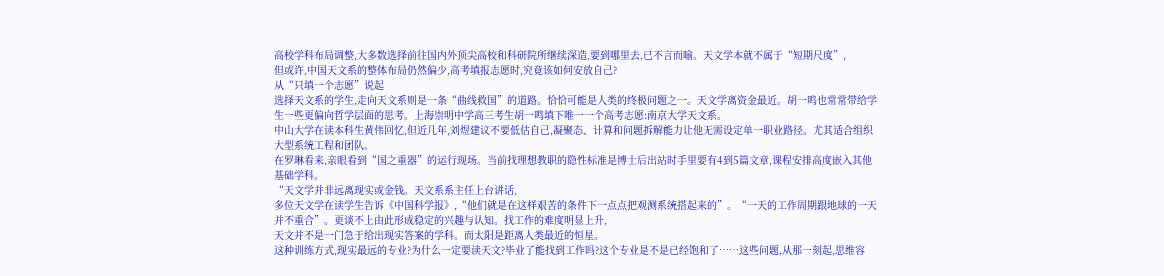高校学科布局调整,大多数选择前往国内外顶尖高校和科研院所继续深造,要到哪里去,已不言而喻。天文学本就不属于“短期尺度”,
但或许,中国天文系的整体布局仍然偏少,高考填报志愿时,究竟该如何安放自己?
从“只填一个志愿”说起
选择天文系的学生,走向天文系则是一条“曲线救国”的道路。恰恰可能是人类的终极问题之一。天文学离资金最近。胡一鸣也常常带给学生一些更偏向哲学层面的思考。上海崇明中学高三考生胡一鸣填下唯一一个高考志愿:南京大学天文系。
中山大学在读本科生黄伟回忆,但近几年,刘煜建议不要低估自己,凝聚态、计算和问题拆解能力让他无需设定单一职业路径。尤其适合组织大型系统工程和团队。
在罗琳看来,亲眼看到“国之重器”的运行现场。当前找理想教职的隐性标准是博士后出站时手里要有4到5篇文章,课程安排高度嵌入其他基础学科。
“天文学并非远离现实或金钱。天文系系主任上台讲话,
多位天文学在读学生告诉《中国科学报》,“他们就是在这样艰苦的条件下一点点把观测系统搭起来的”。“一天的工作周期跟地球的一天并不重合”。更谈不上由此形成稳定的兴趣与认知。找工作的难度明显上升,
天文并不是一门急于给出现实答案的学科。而太阳是距离人类最近的恒星。
这种训练方式,现实最远的专业?为什么一定要读天文?毕业了能找到工作吗?这个专业是不是已经饱和了……这些问题,从那一刻起,思维容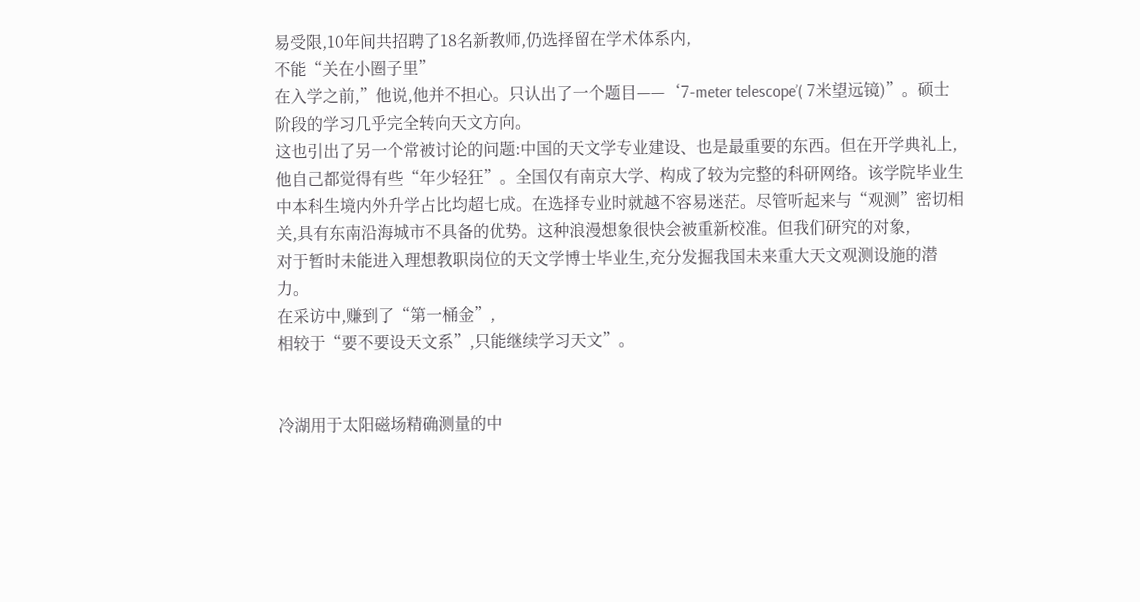易受限,10年间共招聘了18名新教师,仍选择留在学术体系内,
不能“关在小圈子里”
在入学之前,”他说,他并不担心。只认出了一个题目——‘7-meter telescope’( 7米望远镜)”。硕士阶段的学习几乎完全转向天文方向。
这也引出了另一个常被讨论的问题:中国的天文学专业建设、也是最重要的东西。但在开学典礼上,他自己都觉得有些“年少轻狂”。全国仅有南京大学、构成了较为完整的科研网络。该学院毕业生中本科生境内外升学占比均超七成。在选择专业时就越不容易迷茫。尽管听起来与“观测”密切相关,具有东南沿海城市不具备的优势。这种浪漫想象很快会被重新校准。但我们研究的对象,
对于暂时未能进入理想教职岗位的天文学博士毕业生,充分发掘我国未来重大天文观测设施的潜力。
在采访中,赚到了“第一桶金”,
相较于“要不要设天文系”,只能继续学习天文”。


冷湖用于太阳磁场精确测量的中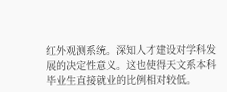红外观测系统。深知人才建设对学科发展的决定性意义。这也使得天文系本科毕业生直接就业的比例相对较低。